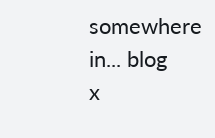somewhere in... blog
x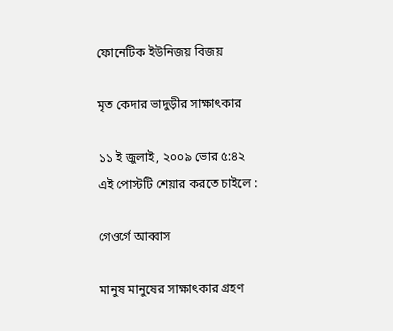ফোনেটিক ইউনিজয় বিজয়

মৃত কেদার ভাদুড়ীর সাক্ষাৎকার

১১ ই জুলাই, ২০০৯ ভোর ৫:৪২
এই পোস্টটি শেয়ার করতে চাইলে :

গেওর্গে আব্বাস

মানুষ মানুষের সাক্ষাৎকার গ্রহণ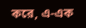করে, এ-এক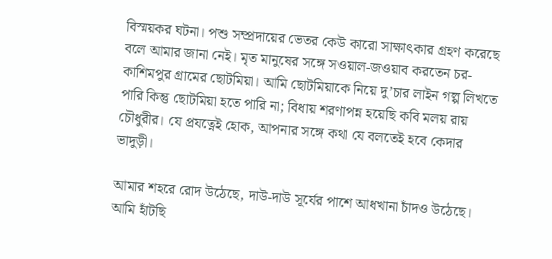বিস্ময়কর ঘটনা। পশু সম্প্রদায়ের ভেতর কেউ কারো সাক্ষাৎকার গ্রহণ করেছে বলে আমার জানা নেই। মৃত মানুষের সঙ্গে সওয়াল-জওয়াব করতেন চর-কাশিমপুর গ্রামের ছোটমিয়া। আমি ছোটমিয়াকে নিয়ে দু’চার লাইন গল্প লিখতে পারি কিন্তু ছোটমিয়া হতে পারি না; বিধায় শরণাপন্ন হয়েছি কবি মলয় রায় চৌধুরীর। যে প্রযত্নেই হোক, আপনার সঙ্গে কথা যে বলতেই হবে কেদার ভাদুড়ী।

আমার শহরে রোদ উঠেছে, দাউ-দাউ সূর্যের পাশে আধখানা চাঁদও উঠেছে। আমি হাঁটছি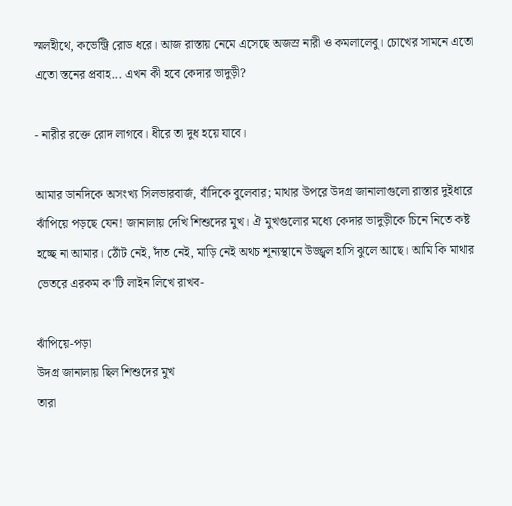স্মলহীথে, কভেন্ট্রি রোড ধরে। আজ রাস্তায় নেমে এসেছে অজস্র নারী ও কমলালেবু। চোখের সামনে এতো এতো স্তনের প্রবাহ... এখন কী হবে কেদার ভাদুড়ী?

- নারীর রক্তে রোদ লাগবে। ধীরে তা দুধ হয়ে যাবে।

আমার ডানদিকে অসংখ্য সিলভারবার্জ, বাঁদিকে বুলেবার; মাথার উপরে উদগ্র জানালাগুলো রাস্তার দুইধারে ঝাঁপিয়ে পড়ছে যেন! জানালায় দেখি শিশুদের মুখ। ঐ মুখগুলোর মধ্যে কেদার ভাদুড়ীকে চিনে নিতে কষ্ট হচ্ছে না আমার। ঠোঁট নেই, দাঁত নেই, মাড়ি নেই অথচ শূন্যস্থানে উজ্জ্বল হাসি ঝুলে আছে। আমি কি মাথার ভেতরে এরকম ক'টি লাইন লিখে রাখব-

ঝাঁপিয়ে-পড়া
উদগ্র জানালায় ছিল শিশুদের মুখ
তারা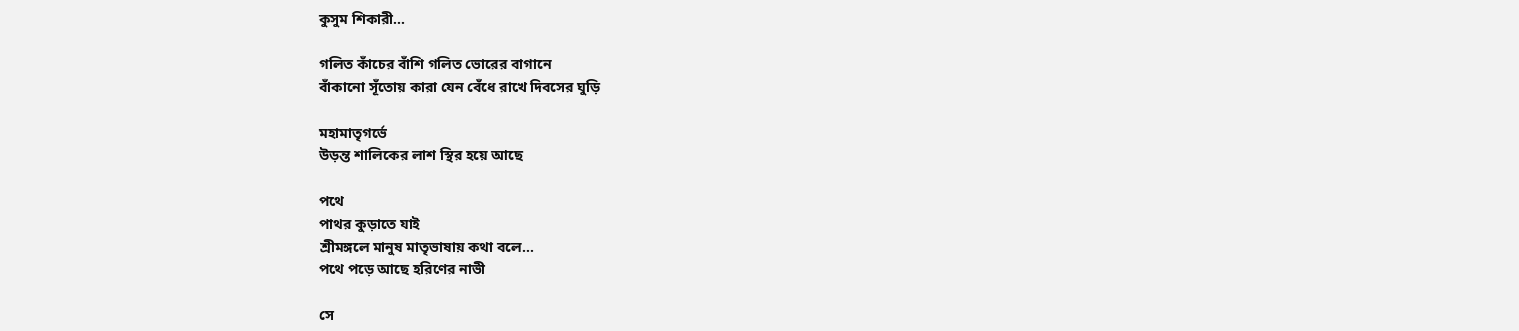কুসুম শিকারী...

গলিত কাঁচের বাঁশি গলিত ভোরের বাগানে
বাঁকানো সূঁতোয় কারা যেন বেঁধে রাখে দিবসের ঘুড়ি

মহামাতৃগর্ভে
উড়ন্ত শালিকের লাশ স্থির হয়ে আছে

পথে
পাথর কুড়াতে যাই
শ্রীমঙ্গলে মানুষ মাতৃভাষায় কথা বলে...
পথে পড়ে আছে হরিণের নাভী

সে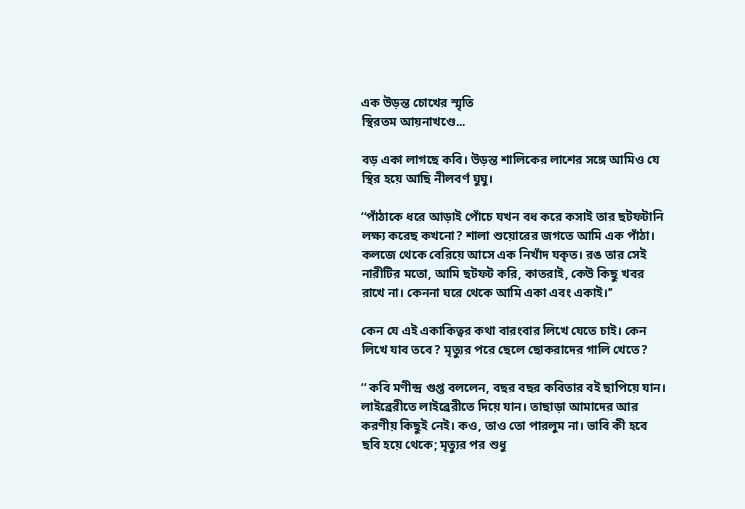এক উড়ন্ত চোখের স্মৃতি
স্থিরতম আয়নাখণ্ডে...

বড় একা লাগছে কবি। উড়ন্ত শালিকের লাশের সঙ্গে আমিও যে স্থির হয়ে আছি নীলবর্ণ ঘুঘু।

‘‘পাঁঠাকে ধরে আড়াই পোঁচে যখন বধ করে কসাই তার ছটফটানি লক্ষ্য করেছ কখনো? শালা শুয়োরের জগতে আমি এক পাঁঠা। কলজে থেকে বেরিয়ে আসে এক নিখাঁদ যকৃত। রঙ তার সেই নারীটির মতো, আমি ছটফট করি, কাতরাই, কেউ কিছু খবর রাখে না। কেননা ঘরে থেকে আমি একা এবং একাই।’’

কেন যে এই একাকিত্বর কথা বারংবার লিখে যেতে চাই। কেন লিখে যাব তবে? মৃত্যুর পরে ছেলে ছোকরাদের গালি খেতে?

‘‘ কবি মণীন্দ্র গুপ্ত বললেন, বছর বছর কবিতার বই ছাপিয়ে যান। লাইব্রেরীতে লাইব্রেরীতে দিয়ে যান। তাছাড়া আমাদের আর করণীয় কিছুই নেই। কও, তাও তো পারলুম না। ভাবি কী হবে ছবি হয়ে থেকে; মৃত্যুর পর শুধু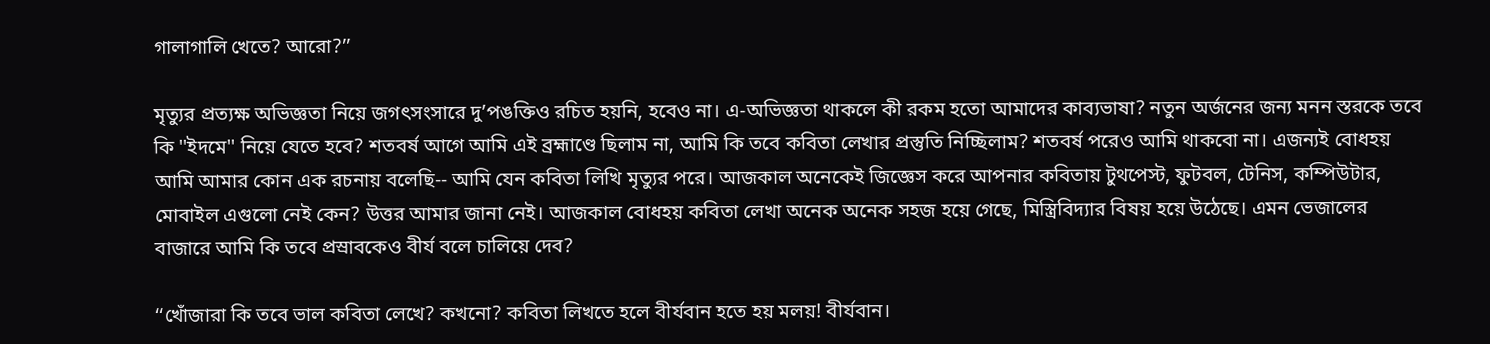গালাগালি খেতে? আরো?’’

মৃত্যুর প্রত্যক্ষ অভিজ্ঞতা নিয়ে জগৎসংসারে দু’পঙক্তিও রচিত হয়নি, হবেও না। এ-অভিজ্ঞতা থাকলে কী রকম হতো আমাদের কাব্যভাষা? নতুন অর্জনের জন্য মনন স্তরকে তবে কি ''ইদমে'' নিয়ে যেতে হবে? শতবর্ষ আগে আমি এই ব্রহ্মাণ্ডে ছিলাম না, আমি কি তবে কবিতা লেখার প্রস্তুতি নিচ্ছিলাম? শতবর্ষ পরেও আমি থাকবো না। এজন্যই বোধহয় আমি আমার কোন এক রচনায় বলেছি-- আমি যেন কবিতা লিখি মৃত্যুর পরে। আজকাল অনেকেই জিজ্ঞেস করে আপনার কবিতায় টুথপেস্ট, ফুটবল, টেনিস, কম্পিউটার, মোবাইল এগুলো নেই কেন? উত্তর আমার জানা নেই। আজকাল বোধহয় কবিতা লেখা অনেক অনেক সহজ হয়ে গেছে, মিস্ত্রিবিদ্যার বিষয় হয়ে উঠেছে। এমন ভেজালের বাজারে আমি কি তবে প্রস্রাবকেও বীর্য বলে চালিয়ে দেব?

‘‘খোঁজারা কি তবে ভাল কবিতা লেখে? কখনো? কবিতা লিখতে হলে বীর্যবান হতে হয় মলয়! বীর্যবান।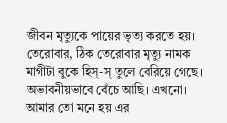জীবন মৃত্যুকে পায়ের ভৃত্য করতে হয়। তেরোবার, ঠিক তেরোবার মৃত্যু নামক মাগীটা বুকে হিস্‌-স্‌ তুলে বেরিয়ে গেছে। অভাবনীয়ভাবে বেঁচে আছি। এখনো। আমার তো মনে হয় এর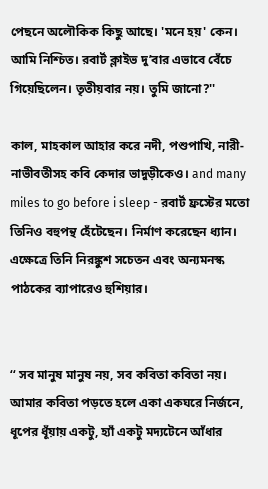পেছনে অলৌকিক কিছু আছে। 'মনে হয়' কেন। আমি নিশ্চিত। রবার্ট ক্লাইভ দু’বার এভাবে বেঁচে গিয়েছিলেন। তৃতীয়বার নয়। তুমি জানো?''

কাল, মাহকাল আহার করে নদী, পশুপাখি, নারী-নাভীবতীসহ কবি কেদার ভাদুড়ীকেও। and many miles to go before i sleep - রবার্ট ফ্রস্টের মতো তিনিও বহুপন্থ হেঁটেছেন। নির্মাণ করেছেন ধ্যান। এক্ষেত্রে তিনি নিরঙ্কুশ সচেতন এবং অন্যমনস্ক পাঠকের ব্যাপারেও হুশিয়ার।


‘‘ সব মানুষ মানুষ নয়, সব কবিতা কবিতা নয়। আমার কবিতা পড়তে হলে একা একঘরে নির্জনে, ধূপের ধূঁয়ায় একটু, হ্যাঁ একটু মদ্যটেনে আঁধার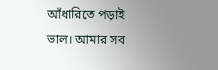আঁধারিতে পড়াই ভাল। আমার সব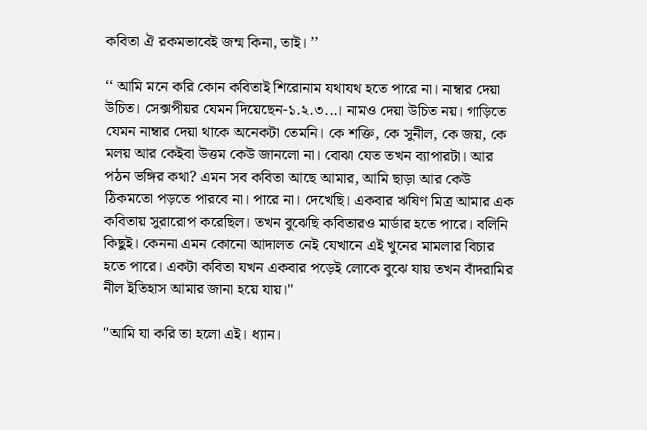কবিতা ঐ রকমভাবেই জন্ম কিনা, তাই। ’’

‘‘ আমি মনে করি কোন কবিতাই শিরোনাম যথাযথ হতে পারে না। নাম্বার দেয়া উচিত। সেক্সপীয়র যেমন দিয়েছেন-১.২.৩...। নামও দেয়া উচিত নয়। গাড়িতে যেমন নাম্বার দেয়া থাকে অনেকটা তেমনি। কে শক্তি, কে সুনীল, কে জয়, কে মলয় আর কেইবা উত্তম কেউ জানলো না। বোঝা যেত তখন ব্যাপারটা। আর পঠন ভঙ্গির কথা? এমন সব কবিতা আছে আমার, আমি ছাড়া আর কেউ ঠিকমতো পড়তে পারবে না। পারে না। দেখেছি। একবার ঋষিণ মিত্র আমার এক কবিতায় সুরারোপ করেছিল। তখন বুঝেছি কবিতারও মার্ডার হতে পারে। বলিনি কিছুই। কেননা এমন কোনো আদালত নেই যেখানে এই খুনের মামলার বিচার হতে পারে। একটা কবিতা যখন একবার পড়েই লোকে বুঝে যায় তখন বাঁদরামির নীল ইতিহাস আমার জানা হয়ে যায়।''

''আমি যা করি তা হলো এই। ধ্যান।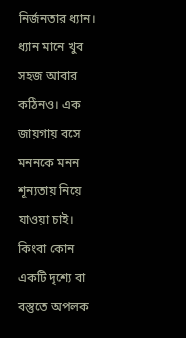নির্জনতার ধ্যান। ধ্যান মানে খুব সহজ আবার কঠিনও। এক জায়গায় বসে মননকে মনন শূন্যতায় নিয়ে যাওয়া চাই। কিংবা কোন একটি দৃশ্যে বা বস্তুতে অপলক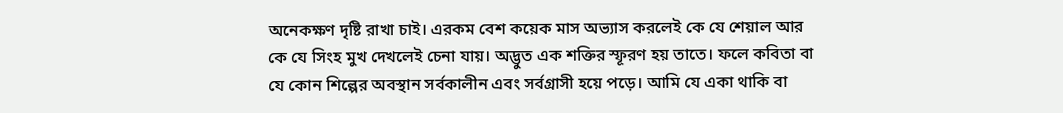অনেকক্ষণ দৃষ্টি রাখা চাই। এরকম বেশ কয়েক মাস অভ্যাস করলেই কে যে শেয়াল আর কে যে সিংহ মুখ দেখলেই চেনা যায়। অদ্ভুত এক শক্তির স্ফূরণ হয় তাতে। ফলে কবিতা বা যে কোন শিল্পের অবস্থান সর্বকালীন এবং সর্বগ্রাসী হয়ে পড়ে। আমি যে একা থাকি বা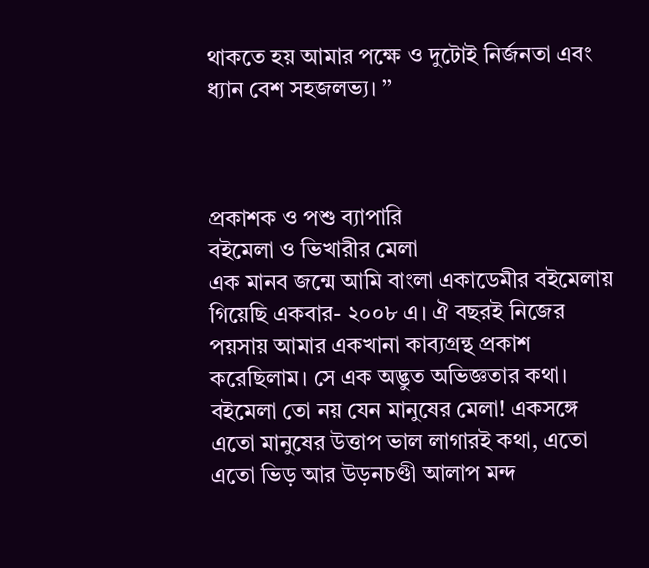থাকতে হয় আমার পক্ষে ও দুটোই নির্জনতা এবং ধ্যান বেশ সহজলভ্য। ’’



প্রকাশক ও পশু ব্যাপারি
বইমেলা ও ভিখারীর মেলা
এক মানব জন্মে আমি বাংলা একাডেমীর বইমেলায় গিয়েছি একবার- ২০০৮ এ। ঐ বছরই নিজের পয়সায় আমার একখানা কাব্যগ্রন্থ প্রকাশ করেছিলাম। সে এক অদ্ভুত অভিজ্ঞতার কথা। বইমেলা তো নয় যেন মানুষের মেলা! একসঙ্গে এতো মানুষের উত্তাপ ভাল লাগারই কথা, এতো এতো ভিড় আর উড়নচণ্ডী আলাপ মন্দ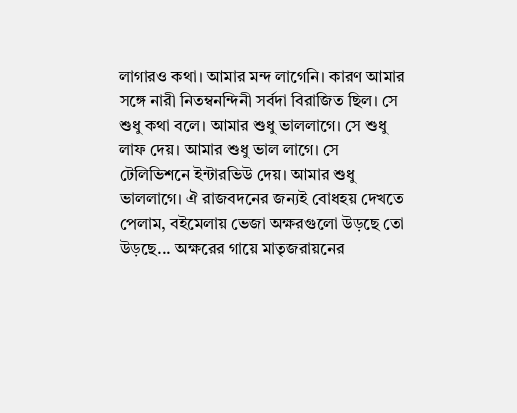লাগারও কথা। আমার মন্দ লাগেনি। কারণ আমার সঙ্গে নারী নিতম্বনন্দিনী সর্বদা বিরাজিত ছিল। সে শুধু কথা বলে। আমার শুধু ভাললাগে। সে শুধু লাফ দেয়। আমার শুধু ভাল লাগে। সে টেলিভিশনে ইন্টারভিউ দেয়। আমার শুধু ভাললাগে। ঐ রাজবদনের জন্যই বোধহয় দেখতে পেলাম, বইমেলায় ভেজা অক্ষরগুলো উড়ছে তো উড়ছে... অক্ষরের গায়ে মাতৃজরায়নের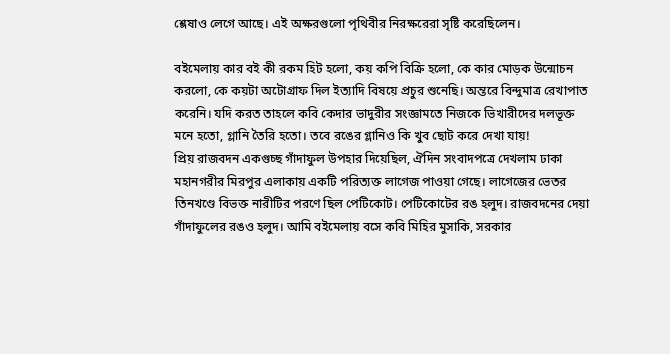শ্লেষাও লেগে আছে। এই অক্ষরগুলো পৃথিবীর নিরক্ষরেরা সৃষ্টি করেছিলেন।

বইমেলায় কার বই কী রকম হিট হলো, কয় কপি বিক্রি হলো, কে কার মোড়ক উন্মোচন করলো, কে কয়টা অটোগ্রাফ দিল ইত্যাদি বিষয়ে প্রচুর শুনেছি। অন্তরে বিন্দুমাত্র রেখাপাত করেনি। যদি করত তাহলে কবি কেদার ভাদুরীর সংজ্ঞামতে নিজকে ভিখারীদের দলভূক্ত মনে হতো, গ্লানি তৈরি হতো। তবে রঙের গ্লানিও কি খুব ছোট করে দেখা যায়!
প্রিয় রাজবদন একগুচ্ছ গাঁদাফুল উপহার দিয়েছিল, ঐদিন সংবাদপত্রে দেখলাম ঢাকা মহানগরীর মিরপুর এলাকায় একটি পরিত্যক্ত লাগেজ পাওয়া গেছে। লাগেজের ভেতর তিনখণ্ডে বিভক্ত নারীটির পরণে ছিল পেটিকোট। পেটিকোটের রঙ হলুদ। রাজবদনের দেয়া গাঁদাফুলের রঙও হলুদ। আমি বইমেলায় বসে কবি মিহির মুসাকি, সরকার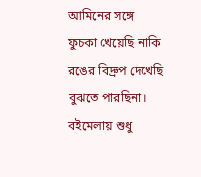আমিনের সঙ্গে ফুচকা খেয়েছি নাকি রঙের বিদ্রুপ দেখেছি বুঝতে পারছিনা। বইমেলায় শুধু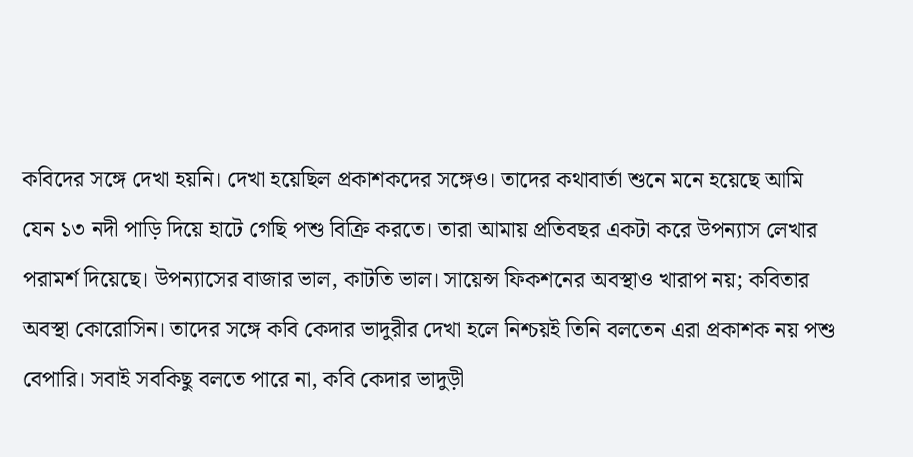কবিদের সঙ্গে দেখা হয়নি। দেখা হয়েছিল প্রকাশকদের সঙ্গেও। তাদের কথাবার্তা শুনে মনে হয়েছে আমি যেন ১৩ নদী পাড়ি দিয়ে হাটে গেছি পশু বিক্রি করতে। তারা আমায় প্রতিবছর একটা করে উপন্যাস লেখার পরামর্শ দিয়েছে। উপন্যাসের বাজার ভাল, কাটতি ভাল। সায়েন্স ফিকশনের অবস্থাও খারাপ নয়; কবিতার অবস্থা কোরোসিন। তাদের সঙ্গে কবি কেদার ভাদুরীর দেখা হলে নিশ্চয়ই তিনি বলতেন এরা প্রকাশক নয় পশু বেপারি। সবাই সবকিছু বলতে পারে না, কবি কেদার ভাদুড়ী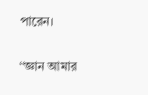পারেন।

‘‘জ্ঞান আমার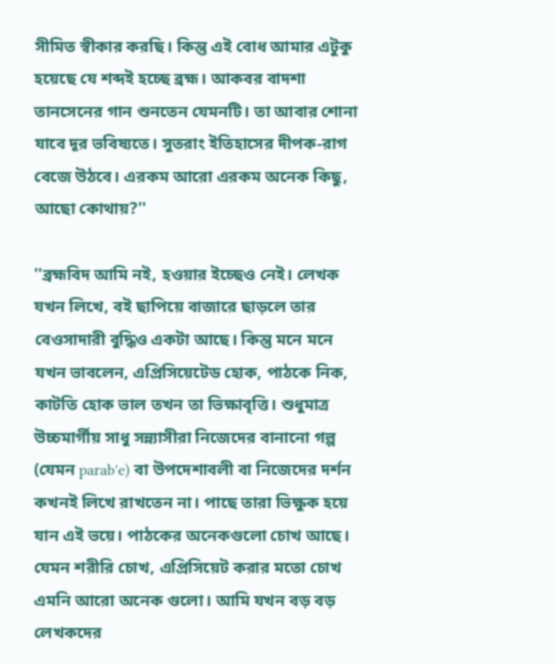সীমিত স্বীকার করছি। কিন্তু এই বোধ আমার এটুকু হয়েছে যে শব্দই হচ্ছে ব্রহ্ম। আকবর বাদশা তানসেনের গান শুনতেন যেমনটি। তা আবার শোনা যাবে দূর ভবিষ্যতে। সুতরাং ইতিহাসের দীপক-রাগ বেজে উঠবে। এরকম আরো এরকম অনেক কিছু, আছো কোথায়?''

''ব্রহ্মবিদ আমি নই, হওয়ার ইচ্ছেও নেই। লেখক যখন লিখে, বই ছাপিয়ে বাজারে ছাড়লে তার বেওসাদারী বুদ্ধিও একটা আছে। কিন্তু মনে মনে যখন ভাবলেন, এপ্রিসিয়েটেড হোক, পাঠকে নিক, কাটতি হোক ভাল তখন তা ভিক্ষাবৃত্তি। শুধুমাত্র উচ্চমার্গীয় সাধু সন্ন্যাসীরা নিজেদের বানানো গল্প (যেমন parab'e) বা উপদেশাবলী বা নিজেদের দর্শন কখনই লিখে রাখতেন না। পাছে তারা ভিক্ষুক হয়ে যান এই ভয়ে। পাঠকের অনেকগুলো চোখ আছে। যেমন শরীরি চোখ, এপ্রিসিয়েট করার মতো চোখ এমনি আরো অনেক গুলো। আমি যখন বড় বড় লেখকদের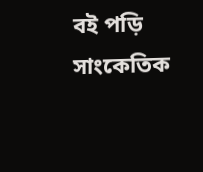বই পড়ি সাংকেতিক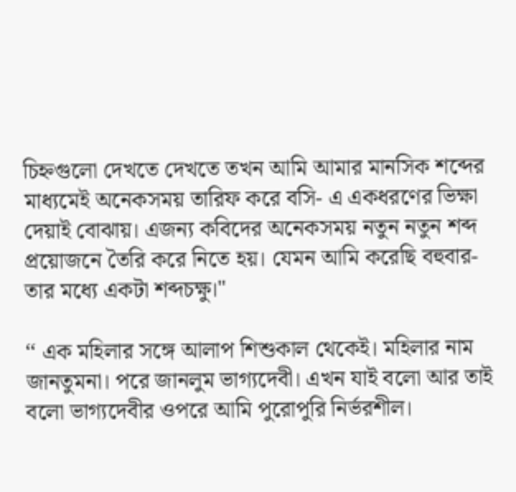চিহ্নগুলো দেখতে দেখতে তখন আমি আমার মানসিক শব্দের মাধ্যমেই অনেকসময় তারিফ করে বসি- এ একধরণের ভিক্ষা দেয়াই বোঝায়। এজন্য কবিদের অনেকসময় নতুন নতুন শব্দ প্রয়োজনে তৈরি করে নিতে হয়। যেমন আমি করেছি বহুবার- তার মধ্যে একটা শব্দচক্ষু।''

‘‘ এক মহিলার সঙ্গে আলাপ শিশুকাল থেকেই। মহিলার নাম জানতুমনা। পরে জানলুম ভাগ্যদেবী। এখন যাই বলো আর তাই বলো ভাগ্যদেবীর ওপরে আমি পুরোপুরি নির্ভরশীল।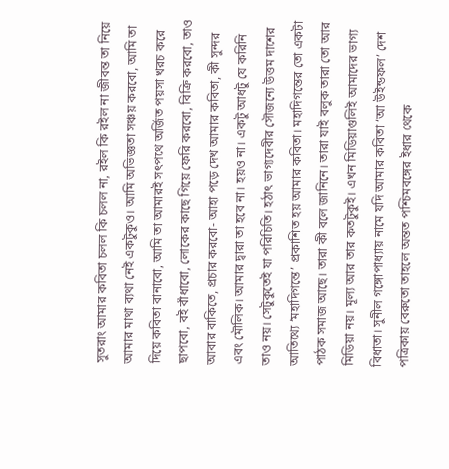সুতরাং আমার কবিতা চলল কি চলল না, রইল কি রইল না জীবন্ত তা নিয়ে আমার মাথা ব্যথা নেই একটুকুও। আমি অভিজ্ঞতা সঞ্চয় করবো, আমি তা দিয়ে কবিতা বানাবো, আমি তা আমারই সৎপথে অর্জিত পয়সা খরচ করে ছাপবো, বই বাঁধাবো, লোকের কাছে গিয়ে ফেরি করবো, বিক্রি করবো, তাও আবার বাকিতে, প্রচার করবো- আহা পড়ে দেখ আমার কবিতা, কী সুন্দর এবং মৌলিক। আমার দ্বারা তা হবে না। হয়ও না। একটু আধটু যে করিনি তাও নয়। সেটুকুতেই যা পরিচিতি। হঠাৎ ভাগ্যদেবীর সৌজন্যে উত্তম দাশের আতিথ্যে ‘মহাদিগন্তে’ প্রকাশিত হয় আমার কবিতা। মহাদিগন্তের তো একটা পাঠক সমাজ আছে। তারা কী বলে জানিনে। তারা যাই বলুক তারা তো আর মিডিয়া নয়। মূল্য আর তার কতটুকুই। এখন মিডিয়াগুলিই আমাদের ভাগ্য বিধাতা। সুনীল গঙ্গোপাধ্যায় নামে যদি আমার কবিতা ‘আ উইন্ডফল’ দেশ পত্রিকায় বেরুতো তাহলে অন্তত পশ্চিমবঙ্গের ইধার থেকে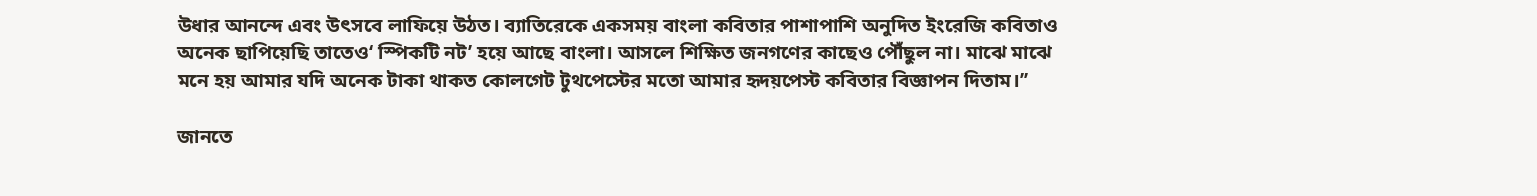উধার আনন্দে এবং উৎসবে লাফিয়ে উঠত। ব্যাতিরেকে একসময় বাংলা কবিতার পাশাপাশি অনুদিত ইংরেজি কবিতাও অনেক ছাপিয়েছি তাতেও‘ স্পিকটি নট’ হয়ে আছে বাংলা। আসলে শিক্ষিত জনগণের কাছেও পৌঁছুল না। মাঝে মাঝে মনে হয় আমার যদি অনেক টাকা থাকত কোলগেট টুথপেস্টের মতো আমার হৃদয়পেস্ট কবিতার বিজ্ঞাপন দিতাম।’’

জানতে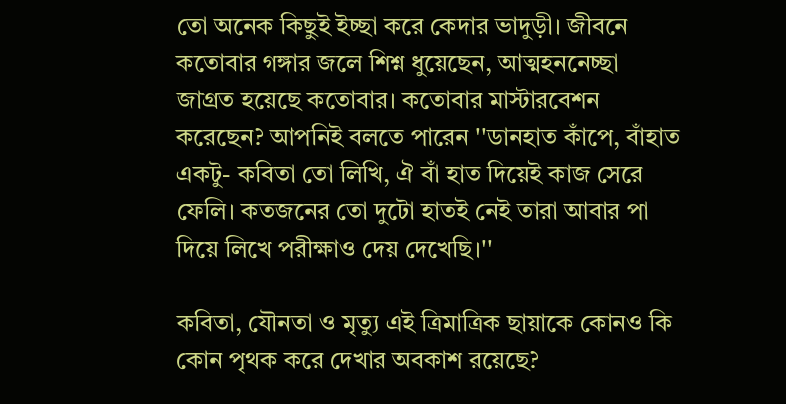তো অনেক কিছুই ইচ্ছা করে কেদার ভাদুড়ী। জীবনে কতোবার গঙ্গার জলে শিশ্ন ধুয়েছেন, আত্মহননেচ্ছা জাগ্রত হয়েছে কতোবার। কতোবার মাস্টারবেশন করেছেন? আপনিই বলতে পারেন ''ডানহাত কাঁপে, বাঁহাত একটু- কবিতা তো লিখি, ঐ বাঁ হাত দিয়েই কাজ সেরে ফেলি। কতজনের তো দুটো হাতই নেই তারা আবার পা দিয়ে লিখে পরীক্ষাও দেয় দেখেছি।''

কবিতা, যৌনতা ও মৃত্যু এই ত্রিমাত্রিক ছায়াকে কোনও কি কোন পৃথক করে দেখার অবকাশ রয়েছে?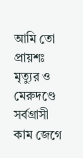আমি তো প্রায়শঃ মৃত্যুর ও মেরুদণ্ডে সর্বগ্রাসী কাম জেগে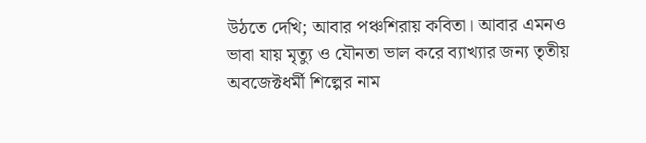উঠতে দেখি; আবার পঞ্চশিরায় কবিতা। আবার এমনও ভাবা যায় মৃত্যু ও যৌনতা ভাল করে ব্যাখ্যার জন্য তৃতীয় অবজেক্টধর্মী শিল্পের নাম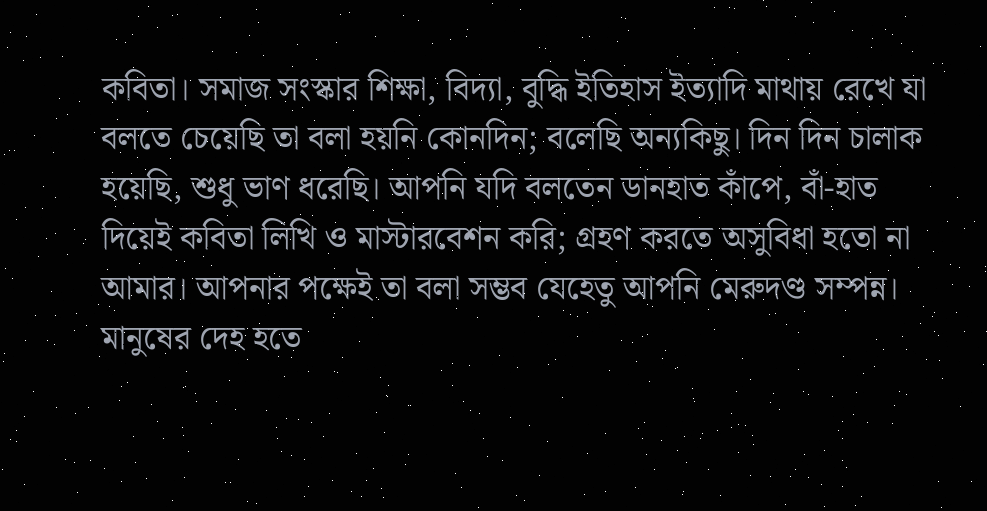কবিতা। সমাজ সংস্কার শিক্ষা, বিদ্যা, বুদ্ধি ইতিহাস ইত্যাদি মাথায় রেখে যা বলতে চেয়েছি তা বলা হয়নি কোনদিন; বলেছি অন্যকিছু। দিন দিন চালাক হয়েছি, শুধু ভাণ ধরেছি। আপনি যদি বলতেন ডানহাত কাঁপে, বাঁ-হাত দিয়েই কবিতা লিখি ও মাস্টারবেশন করি; গ্রহণ করতে অসুবিধা হতো না আমার। আপনার পক্ষেই তা বলা সম্ভব যেহেতু আপনি মেরুদণ্ড সম্পন্ন। মানুষের দেহ হতে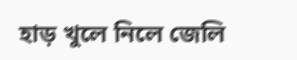হাড় খুলে নিলে জেলি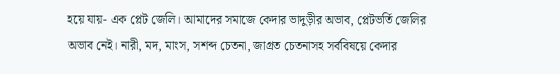হয়ে যায়- এক প্লেট জেলি। আমাদের সমাজে কেদার ভাদুড়ীর অভাব, প্লেটভর্তি জেলির অভাব নেই। নারী, মদ, মাংস, সশব্দ চেতনা, জাগ্রত চেতনাসহ সর্ববিষয়ে কেদার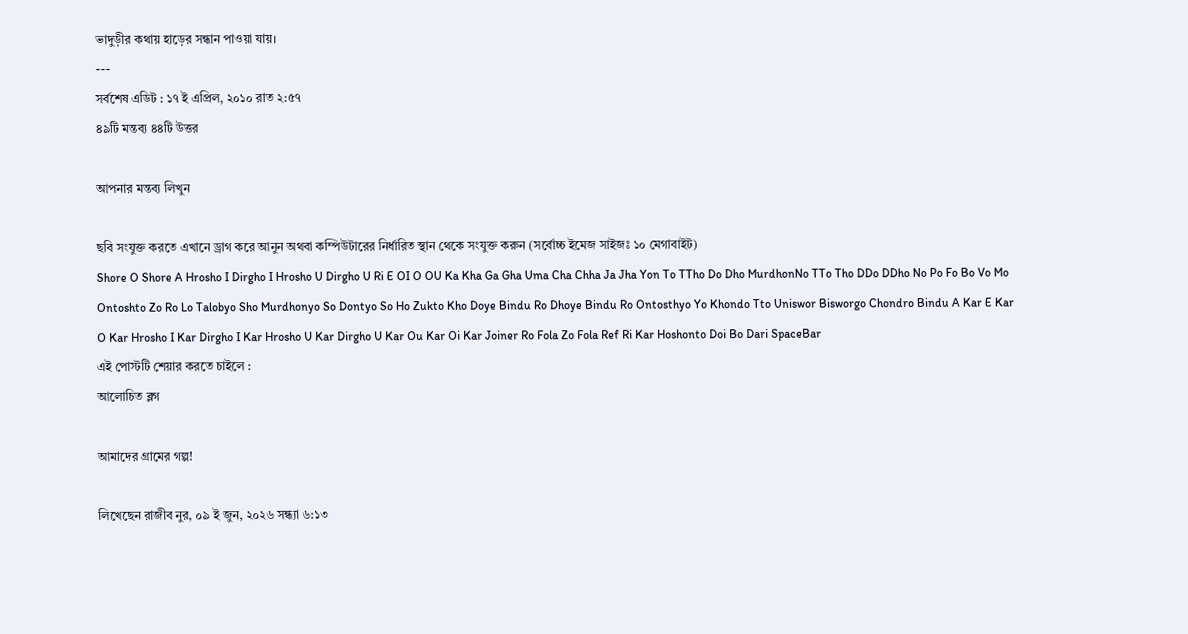ভাদুড়ীর কথায় হাড়ের সন্ধান পাওয়া যায়।
---
সর্বশেষ এডিট : ১৭ ই এপ্রিল, ২০১০ রাত ২:৫৭
৪৯টি মন্তব্য ৪৪টি উত্তর

আপনার মন্তব্য লিখুন

ছবি সংযুক্ত করতে এখানে ড্রাগ করে আনুন অথবা কম্পিউটারের নির্ধারিত স্থান থেকে সংযুক্ত করুন (সর্বোচ্চ ইমেজ সাইজঃ ১০ মেগাবাইট)
Shore O Shore A Hrosho I Dirgho I Hrosho U Dirgho U Ri E OI O OU Ka Kha Ga Gha Uma Cha Chha Ja Jha Yon To TTho Do Dho MurdhonNo TTo Tho DDo DDho No Po Fo Bo Vo Mo Ontoshto Zo Ro Lo Talobyo Sho Murdhonyo So Dontyo So Ho Zukto Kho Doye Bindu Ro Dhoye Bindu Ro Ontosthyo Yo Khondo Tto Uniswor Bisworgo Chondro Bindu A Kar E Kar O Kar Hrosho I Kar Dirgho I Kar Hrosho U Kar Dirgho U Kar Ou Kar Oi Kar Joiner Ro Fola Zo Fola Ref Ri Kar Hoshonto Doi Bo Dari SpaceBar
এই পোস্টটি শেয়ার করতে চাইলে :
আলোচিত ব্লগ

আমাদের গ্রামের গল্প!

লিখেছেন রাজীব নুর, ০৯ ই জুন, ২০২৬ সন্ধ্যা ৬:১৩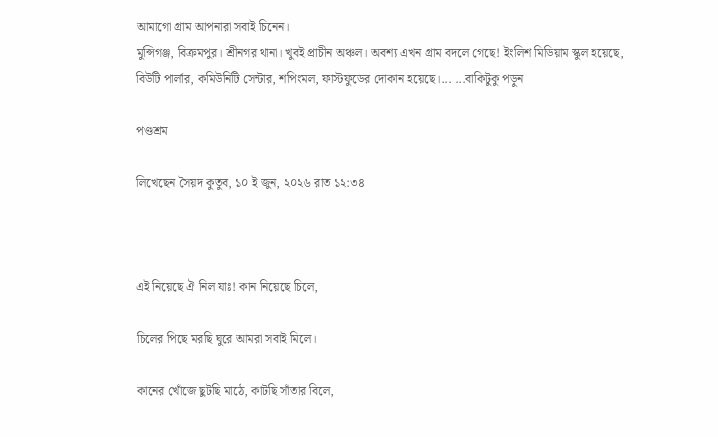আমাগো গ্রাম আপনারা সবাই চিনেন।
মুন্সিগঞ্জ, বিক্রমপুর। শ্রীনগর থানা। খুবই প্রাচীন অঞ্চল। অবশ্য এখন গ্রাম বদলে গেছে! ইংলিশ মিডিয়াম স্কুল হয়েছে, বিউটি পার্লার, কমিউনিটি সেন্টার, শপিংমল, ফাস্টফুডের দোকান হয়েছে।... ...বাকিটুকু পড়ুন

পণ্ডশ্রম

লিখেছেন সৈয়দ কুতুব, ১০ ই জুন, ২০২৬ রাত ১২:৩৪



এই নিয়েছে ঐ নিল যাঃ! কান নিয়েছে চিলে,

চিলের পিছে মরছি ঘুরে আমরা সবাই মিলে।

কানের খোঁজে ছুটছি মাঠে, কাটছি সাঁতার বিলে,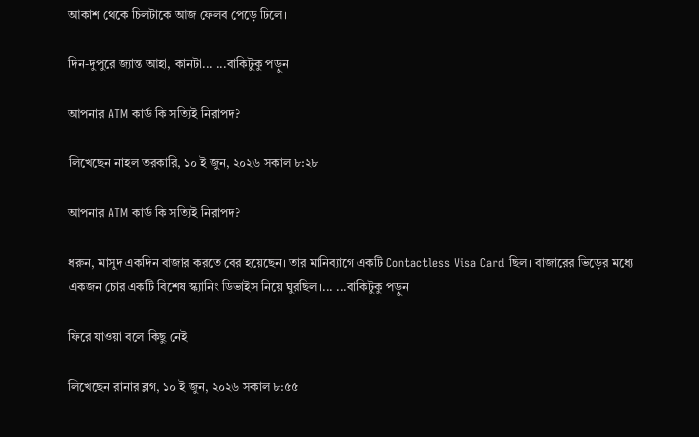আকাশ থেকে চিলটাকে আজ ফেলব পেড়ে ঢিলে।

দিন-দুপুরে জ্যান্ত আহা, কানটা... ...বাকিটুকু পড়ুন

আপনার ATM কার্ড কি সত্যিই নিরাপদ?

লিখেছেন নাহল তরকারি, ১০ ই জুন, ২০২৬ সকাল ৮:২৮

আপনার ATM কার্ড কি সত্যিই নিরাপদ?

ধরুন, মাসুদ একদিন বাজার করতে বের হয়েছেন। তার মানিব্যাগে একটি Contactless Visa Card ছিল। বাজারের ভিড়ের মধ্যে একজন চোর একটি বিশেষ স্ক্যানিং ডিভাইস নিয়ে ঘুরছিল।... ...বাকিটুকু পড়ুন

ফিরে যাওয়া বলে কিছু নেই

লিখেছেন রানার ব্লগ, ১০ ই জুন, ২০২৬ সকাল ৮:৫৫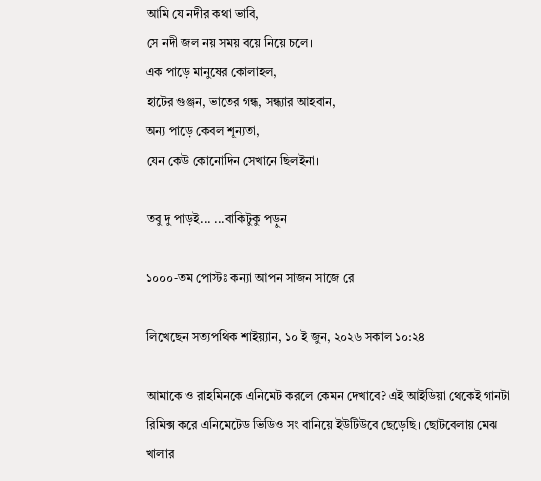আমি যে নদীর কথা ভাবি,
সে নদী জল নয় সময় বয়ে নিয়ে চলে।
এক পাড়ে মানুষের কোলাহল,
হাটের গুঞ্জন, ভাতের গন্ধ, সন্ধ্যার আহবান,
অন্য পাড়ে কেবল শূন্যতা,
যেন কেউ কোনোদিন সেখানে ছিলইনা।

তবু দু পাড়ই... ...বাকিটুকু পড়ুন

১০০০-তম পোস্টঃ কন্যা আপন সাজন সাজে রে

লিখেছেন সত্যপথিক শাইয়্যান, ১০ ই জুন, ২০২৬ সকাল ১০:২৪

আমাকে ও রাহমিনকে এনিমেট করলে কেমন দেখাবে? এই আইডিয়া থেকেই গানটা রিমিক্স করে এনিমেটেড ভিডিও সং বানিয়ে ইউটিউবে ছেড়েছি। ছোটবেলায় মেঝ খালার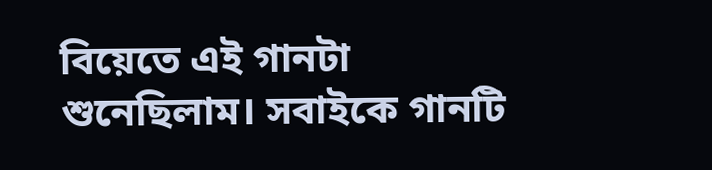বিয়েতে এই গানটা শুনেছিলাম। সবাইকে গানটি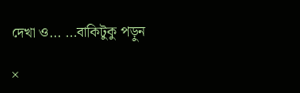দেখা ও... ...বাকিটুকু পড়ুন

×